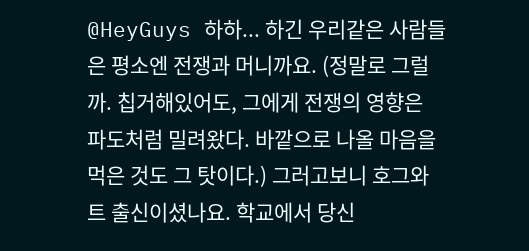@HeyGuys 하하... 하긴 우리같은 사람들은 평소엔 전쟁과 머니까요. (정말로 그럴까. 칩거해있어도, 그에게 전쟁의 영향은 파도처럼 밀려왔다. 바깥으로 나올 마음을 먹은 것도 그 탓이다.) 그러고보니 호그와트 출신이셨나요. 학교에서 당신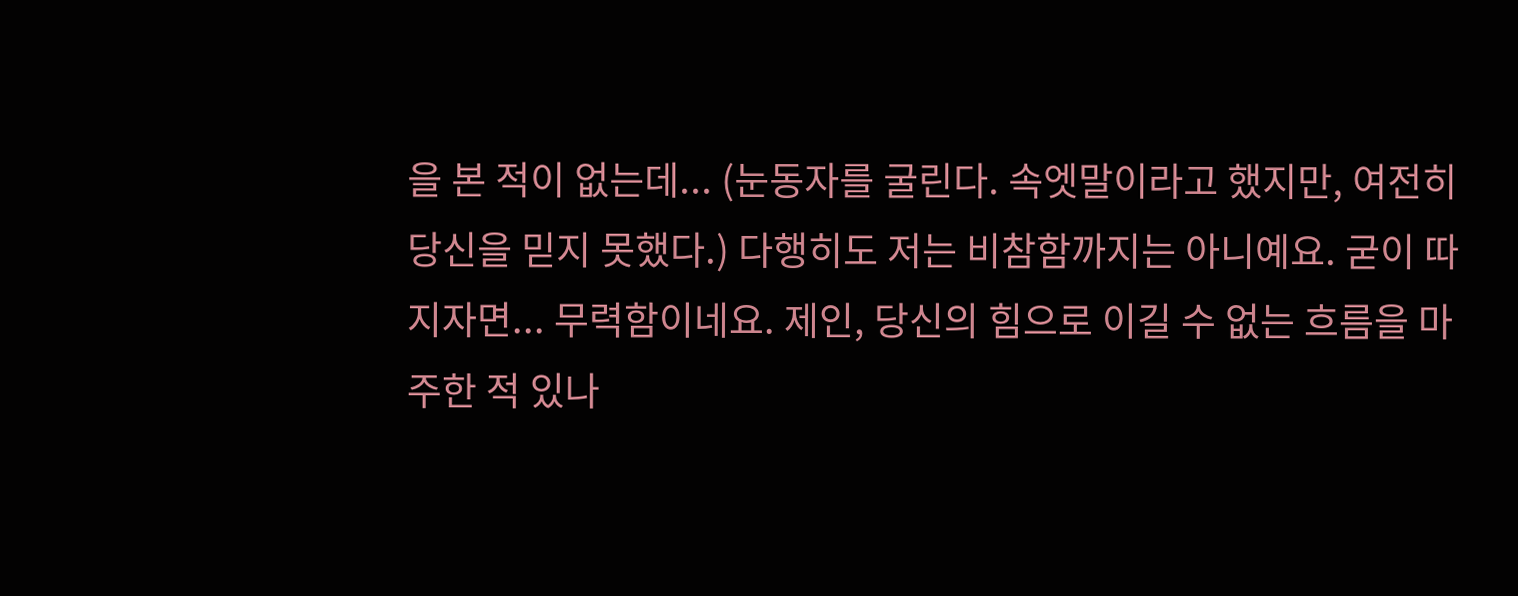을 본 적이 없는데... (눈동자를 굴린다. 속엣말이라고 했지만, 여전히 당신을 믿지 못했다.) 다행히도 저는 비참함까지는 아니예요. 굳이 따지자면... 무력함이네요. 제인, 당신의 힘으로 이길 수 없는 흐름을 마주한 적 있나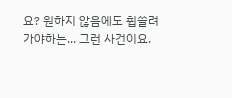요? 원하지 않음에도 휩쓸려가야하는... 그런 사건이요.